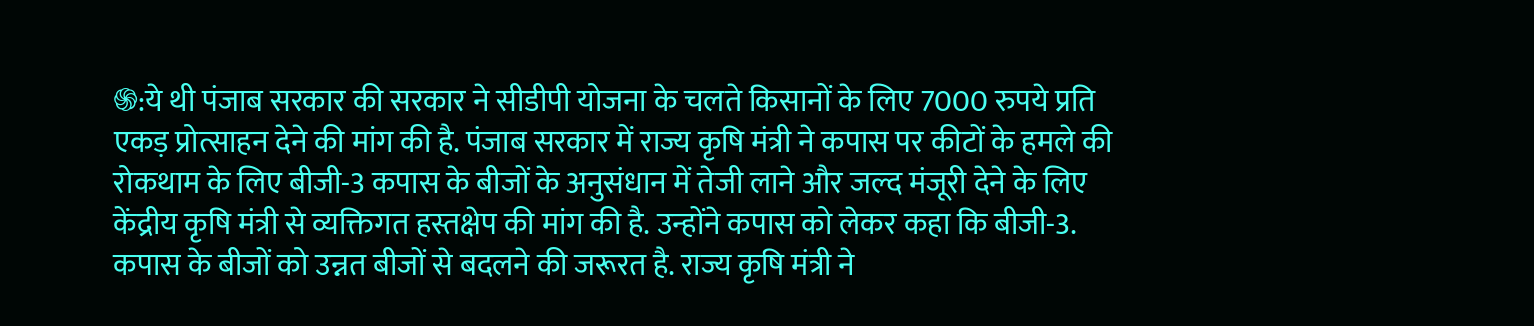֍:ये थी पंजाब सरकार की सरकार ने सीडीपी योजना के चलते किसानों के लिए 7000 रुपये प्रति एकड़ प्रोत्साहन देने की मांग की है. पंजाब सरकार में राज्य कृषि मंत्री ने कपास पर कीटों के हमले की रोकथाम के लिए बीजी-3 कपास के बीजों के अनुसंधान में तेजी लाने और जल्द मंजूरी देने के लिए केंद्रीय कृषि मंत्री से व्यक्तिगत हस्तक्षेप की मांग की है. उन्होंने कपास को लेकर कहा कि बीजी-3. कपास के बीजों को उन्नत बीजों से बदलने की जरूरत है. राज्य कृषि मंत्री ने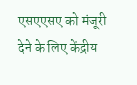एसएएसए को मंजूरी देने के लिए केंद्रीय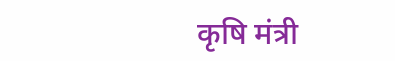कृषि मंत्री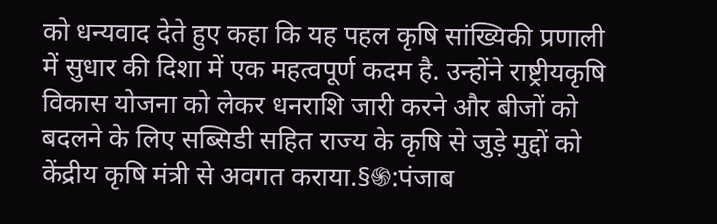को धन्यवाद देते हुए कहा कि यह पहल कृषि सांख्यिकी प्रणाली में सुधार की दिशा में एक महत्वपूर्ण कदम है. उन्होंने राष्ट्रीयकृषि विकास योजना को लेकर धनराशि जारी करने और बीजों को बदलने के लिए सब्सिडी सहित राज्य के कृषि से जुड़े मुद्दों को केंद्रीय कृषि मंत्री से अवगत कराया.§֍:पंजाब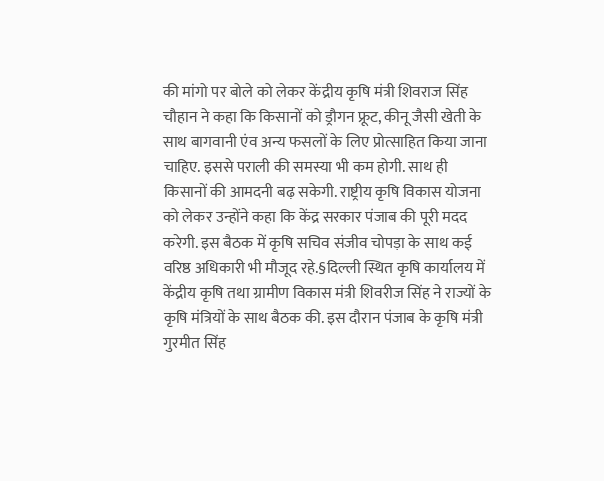की मांगो पर बोले को लेकर केंद्रीय कृषि मंत्री शिवराज सिंह चौहान ने कहा कि किसानों को ड्रौगन फ्रूट, कीनू जैसी खेती के साथ बागवानी एंव अन्य फसलों के लिए प्रोत्साहित किया जाना चाहिए. इससे पराली की समस्या भी कम होगी. साथ ही किसानों की आमदनी बढ़ सकेगी. राष्ट्रीय कृषि विकास योजना को लेकर उन्होंने कहा कि केंद्र सरकार पंजाब की पूरी मदद करेगी. इस बैठक में कृषि सचिव संजीव चोपड़ा के साथ कई वरिष्ठ अधिकारी भी मौजूद रहे.§दिल्ली स्थित कृषि कार्यालय में केंद्रीय कृषि तथा ग्रामीण विकास मंत्री शिवरीज सिंह ने राज्यों के कृषि मंत्रियों के साथ बैठक की. इस दौरान पंजाब के कृषि मंत्री गुरमीत सिंह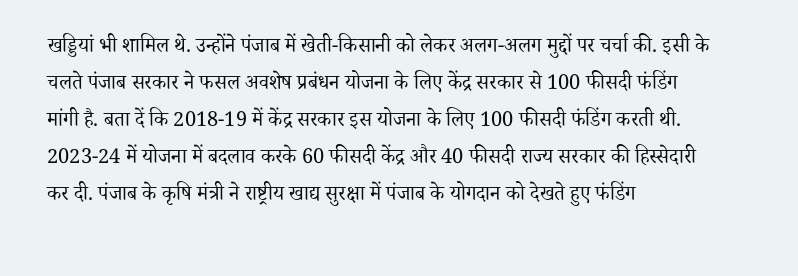खड्डियां भी शामिल थे. उन्होंने पंजाब में खेती-किसानी को लेकर अलग-अलग मुद्दों पर चर्चा की. इसी के चलते पंजाब सरकार ने फसल अवशेष प्रबंधन योजना के लिए केंद्र सरकार से 100 फीसदी फंडिंग मांगी है. बता दें कि 2018-19 में केंद्र सरकार इस योजना के लिए 100 फीसदी फंडिंग करती थी. 2023-24 में योजना में बदलाव करके 60 फीसदी केंद्र और 40 फीसदी राज्य सरकार की हिस्सेदारी कर दी. पंजाब के कृषि मंत्री ने राष्ट्रीय खाद्य सुरक्षा में पंजाब के योगदान को देखते हुए फंडिंग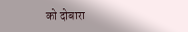को दोबारा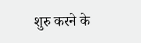शुरु करने के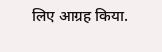लिए आग्रह किया.